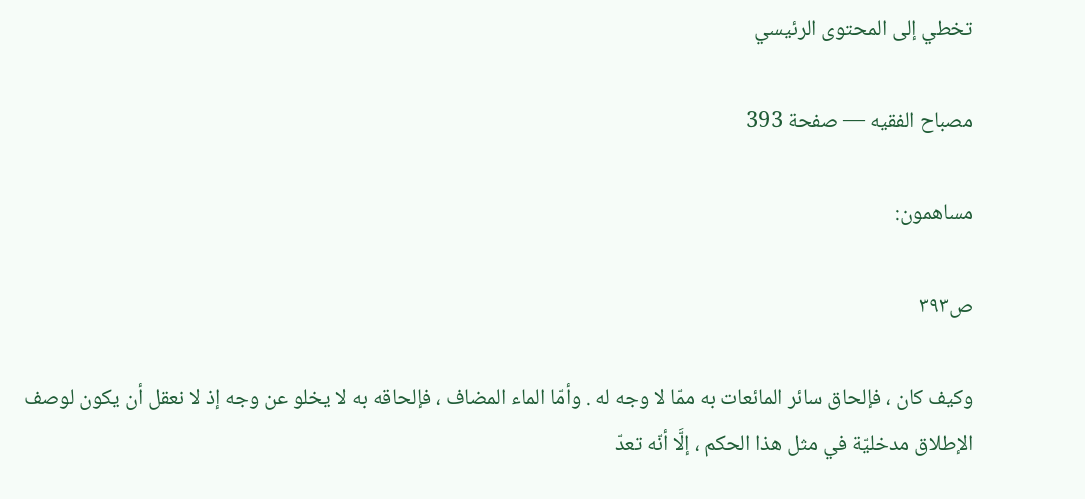تخطي إلى المحتوى الرئيسي

مصباح الفقيه — صفحة 393

مساهمون:

ص٣٩٣

وكيف كان ، فإلحاق سائر المائعات به ممّا لا وجه له . وأمّا الماء المضاف ، فإلحاقه به لا يخلو عن وجه إذ لا نعقل أن يكون لوصف الإطلاق مدخليّة في مثل هذا الحكم ، إلَّا أنّه تعدّ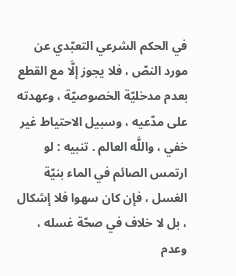في الحكم الشرعي التعبّدي عن مورد النصّ ، فلا يجوز إلَّا مع القطع بعدم مدخليّة الخصوصيّة ، وعهدته على مدّعيه ، وسبيل الاحتياط غير خفي ، واللَّه العالم . تنبيه : لو ارتمس الصائم في الماء بنيّة الغسل ، فإن كان سهوا فلا إشكال ، بل لا خلاف في صحّة غسله ، وعدم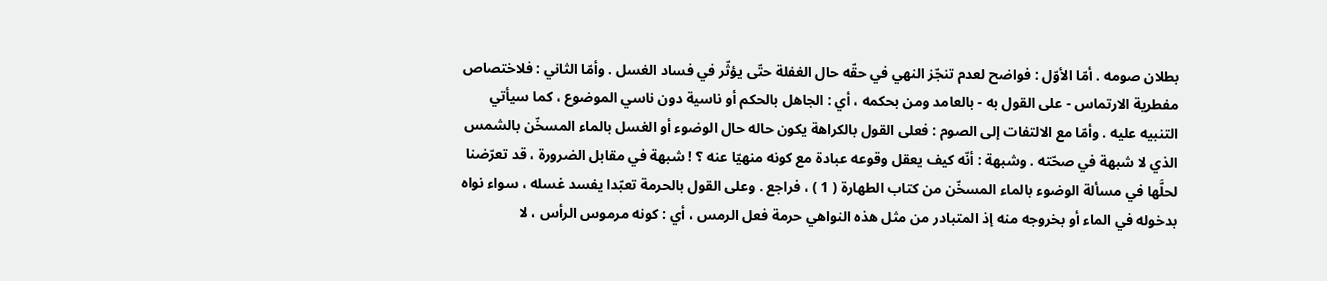بطلان صومه . أمّا الأوّل : فواضح لعدم تنجّز النهي في حقّه حال الغفلة حتّى يؤثّر في فساد الغسل . وأمّا الثاني : فلاختصاص مفطرية الارتماس - على القول به - بالعامد ومن بحكمه ، أي : الجاهل بالحكم أو ناسية دون ناسي الموضوع ، كما سيأتي التنبيه عليه . وأمّا مع الالتفات إلى الصوم : فعلى القول بالكراهة يكون حاله حال الوضوء أو الغسل بالماء المسخّن بالشمس الذي لا شبهة في صحّته . وشبهة : أنّه كيف يعقل وقوعه عبادة مع كونه منهيّا عنه ؟ ! شبهة في مقابل الضرورة ، قد تعرّضنا لحلَّها في مسألة الوضوء بالماء المسخّن من كتاب الطهارة ( 1 ) ، فراجع . وعلى القول بالحرمة تعبّدا يفسد غسله ، سواء نواه بدخوله في الماء أو بخروجه منه إذ المتبادر من مثل هذه النواهي حرمة فعل الرمس ، أي : كونه مرموس الرأس ، لا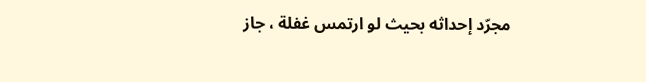مجرّد إحداثه بحيث لو ارتمس غفلة ، جاز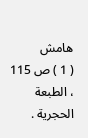هامش
( 1 ) ص 115 ، الطبعة الحجرية .